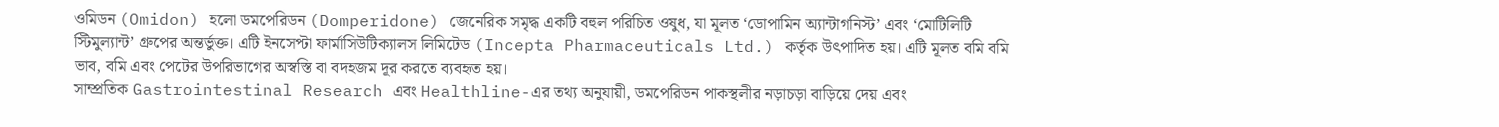ওমিডন (Omidon) হলো ডমপেরিডন (Domperidone) জেনেরিক সমৃদ্ধ একটি বহুল পরিচিত ওষুধ, যা মূলত ‘ডোপামিন অ্যান্টাগনিস্ট’ এবং ‘মোটিলিটি স্টিমুল্যান্ট’ গ্রুপের অন্তর্ভুক্ত। এটি ইনসেপ্টা ফার্মাসিউটিক্যালস লিমিটেড (Incepta Pharmaceuticals Ltd.) কর্তৃক উৎপাদিত হয়। এটি মূলত বমি বমি ভাব, বমি এবং পেটের উপরিভাগের অস্বস্তি বা বদহজম দূর করতে ব্যবহৃত হয়।
সাম্প্রতিক Gastrointestinal Research এবং Healthline-এর তথ্য অনুযায়ী, ডমপেরিডন পাকস্থলীর নড়াচড়া বাড়িয়ে দেয় এবং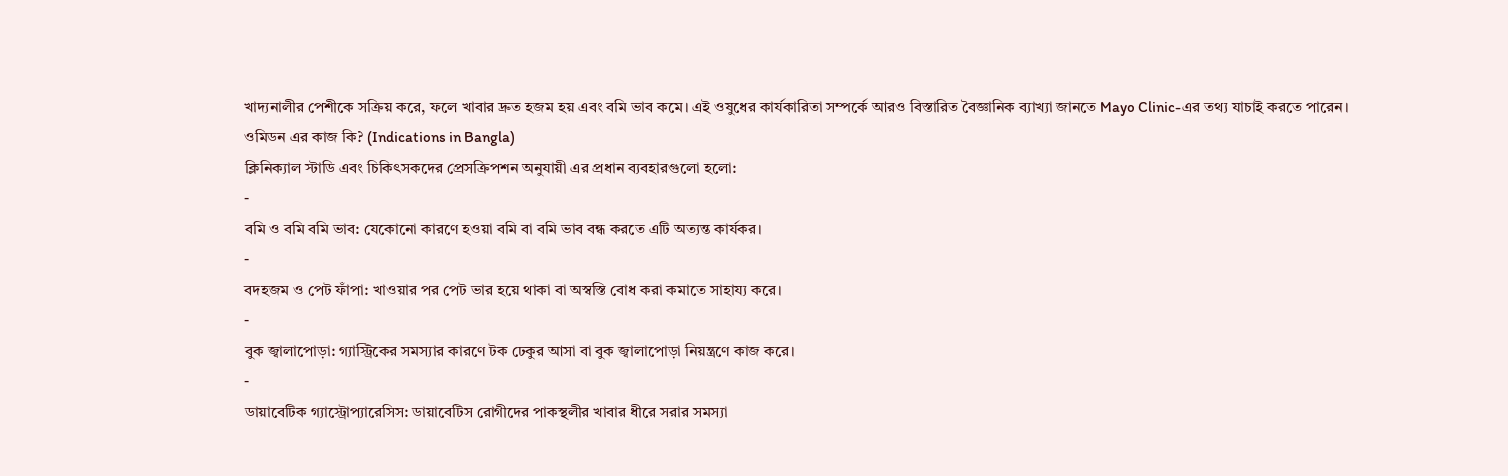খাদ্যনালীর পেশীকে সক্রিয় করে, ফলে খাবার দ্রুত হজম হয় এবং বমি ভাব কমে। এই ওষুধের কার্যকারিতা সম্পর্কে আরও বিস্তারিত বৈজ্ঞানিক ব্যাখ্যা জানতে Mayo Clinic-এর তথ্য যাচাই করতে পারেন।
ওমিডন এর কাজ কি? (Indications in Bangla)
ক্লিনিক্যাল স্টাডি এবং চিকিৎসকদের প্রেসক্রিপশন অনুযায়ী এর প্রধান ব্যবহারগুলো হলো:
-
বমি ও বমি বমি ভাব: যেকোনো কারণে হওয়া বমি বা বমি ভাব বন্ধ করতে এটি অত্যন্ত কার্যকর।
-
বদহজম ও পেট ফাঁপা: খাওয়ার পর পেট ভার হয়ে থাকা বা অস্বস্তি বোধ করা কমাতে সাহায্য করে।
-
বুক জ্বালাপোড়া: গ্যাস্ট্রিকের সমস্যার কারণে টক ঢেকুর আসা বা বুক জ্বালাপোড়া নিয়ন্ত্রণে কাজ করে।
-
ডায়াবেটিক গ্যাস্ট্রোপ্যারেসিস: ডায়াবেটিস রোগীদের পাকস্থলীর খাবার ধীরে সরার সমস্যা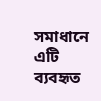সমাধানে এটি ব্যবহৃত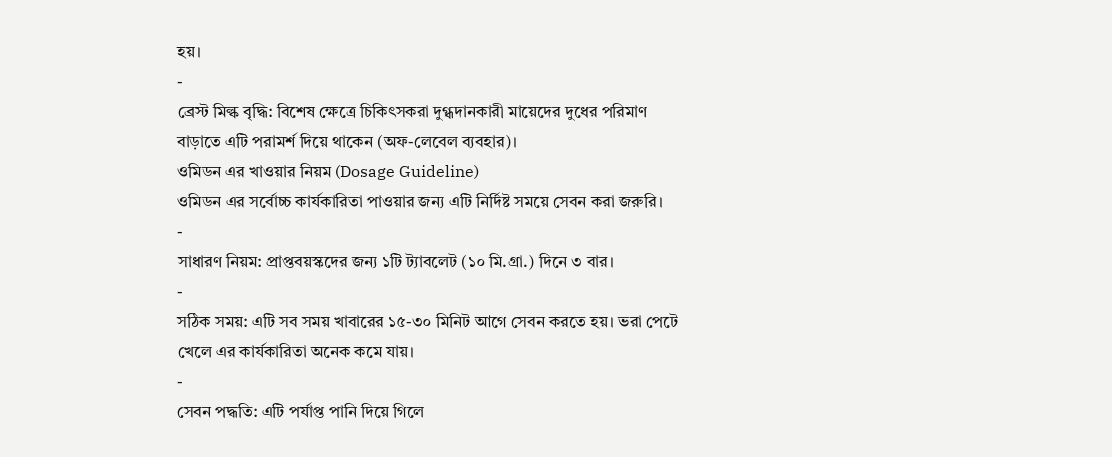হয়।
-
ব্রেস্ট মিল্ক বৃদ্ধি: বিশেষ ক্ষেত্রে চিকিৎসকরা দুগ্ধদানকারী মায়েদের দুধের পরিমাণ বাড়াতে এটি পরামর্শ দিয়ে থাকেন (অফ-লেবেল ব্যবহার)।
ওমিডন এর খাওয়ার নিয়ম (Dosage Guideline)
ওমিডন এর সর্বোচ্চ কার্যকারিতা পাওয়ার জন্য এটি নির্দিষ্ট সময়ে সেবন করা জরুরি।
-
সাধারণ নিয়ম: প্রাপ্তবয়স্কদের জন্য ১টি ট্যাবলেট (১০ মি.গ্রা.) দিনে ৩ বার।
-
সঠিক সময়: এটি সব সময় খাবারের ১৫-৩০ মিনিট আগে সেবন করতে হয়। ভরা পেটে খেলে এর কার্যকারিতা অনেক কমে যায়।
-
সেবন পদ্ধতি: এটি পর্যাপ্ত পানি দিয়ে গিলে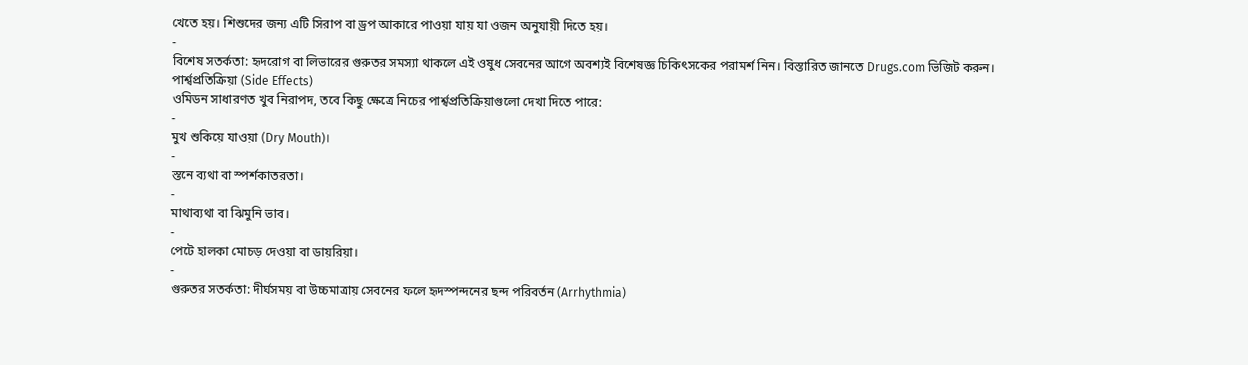খেতে হয়। শিশুদের জন্য এটি সিরাপ বা ড্রপ আকারে পাওয়া যায় যা ওজন অনুযায়ী দিতে হয়।
-
বিশেষ সতর্কতা: হৃদরোগ বা লিভারের গুরুতর সমস্যা থাকলে এই ওষুধ সেবনের আগে অবশ্যই বিশেষজ্ঞ চিকিৎসকের পরামর্শ নিন। বিস্তারিত জানতে Drugs.com ভিজিট করুন।
পার্শ্বপ্রতিক্রিয়া (Side Effects)
ওমিডন সাধারণত খুব নিরাপদ, তবে কিছু ক্ষেত্রে নিচের পার্শ্বপ্রতিক্রিয়াগুলো দেখা দিতে পারে:
-
মুখ শুকিয়ে যাওয়া (Dry Mouth)।
-
স্তনে ব্যথা বা স্পর্শকাতরতা।
-
মাথাব্যথা বা ঝিমুনি ভাব।
-
পেটে হালকা মোচড় দেওয়া বা ডায়রিয়া।
-
গুরুতর সতর্কতা: দীর্ঘসময় বা উচ্চমাত্রায় সেবনের ফলে হৃদস্পন্দনের ছন্দ পরিবর্তন (Arrhythmia)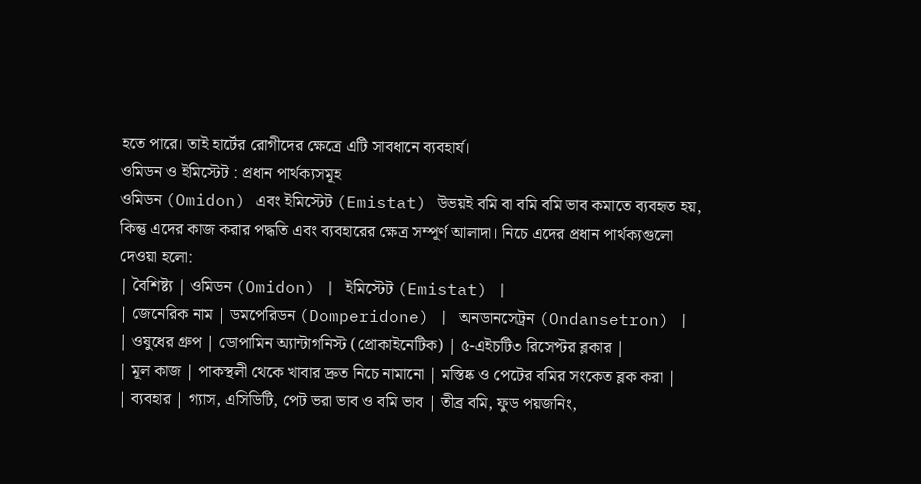হতে পারে। তাই হার্টের রোগীদের ক্ষেত্রে এটি সাবধানে ব্যবহার্য।
ওমিডন ও ইমিস্টেট : প্রধান পার্থক্যসমূহ
ওমিডন (Omidon) এবং ইমিস্টেট (Emistat) উভয়ই বমি বা বমি বমি ভাব কমাতে ব্যবহৃত হয়, কিন্তু এদের কাজ করার পদ্ধতি এবং ব্যবহারের ক্ষেত্র সম্পূর্ণ আলাদা। নিচে এদের প্রধান পার্থক্যগুলো দেওয়া হলো:
| বৈশিষ্ট্য | ওমিডন (Omidon) | ইমিস্টেট (Emistat) |
| জেনেরিক নাম | ডমপেরিডন (Domperidone) | অনডানসেট্রন (Ondansetron) |
| ওষুধের গ্রুপ | ডোপামিন অ্যান্টাগনিস্ট (প্রোকাইনেটিক) | ৫-এইচটি৩ রিসেপ্টর ব্লকার |
| মূল কাজ | পাকস্থলী থেকে খাবার দ্রুত নিচে নামানো | মস্তিষ্ক ও পেটের বমির সংকেত ব্লক করা |
| ব্যবহার | গ্যাস, এসিডিটি, পেট ভরা ভাব ও বমি ভাব | তীব্র বমি, ফুড পয়জনিং,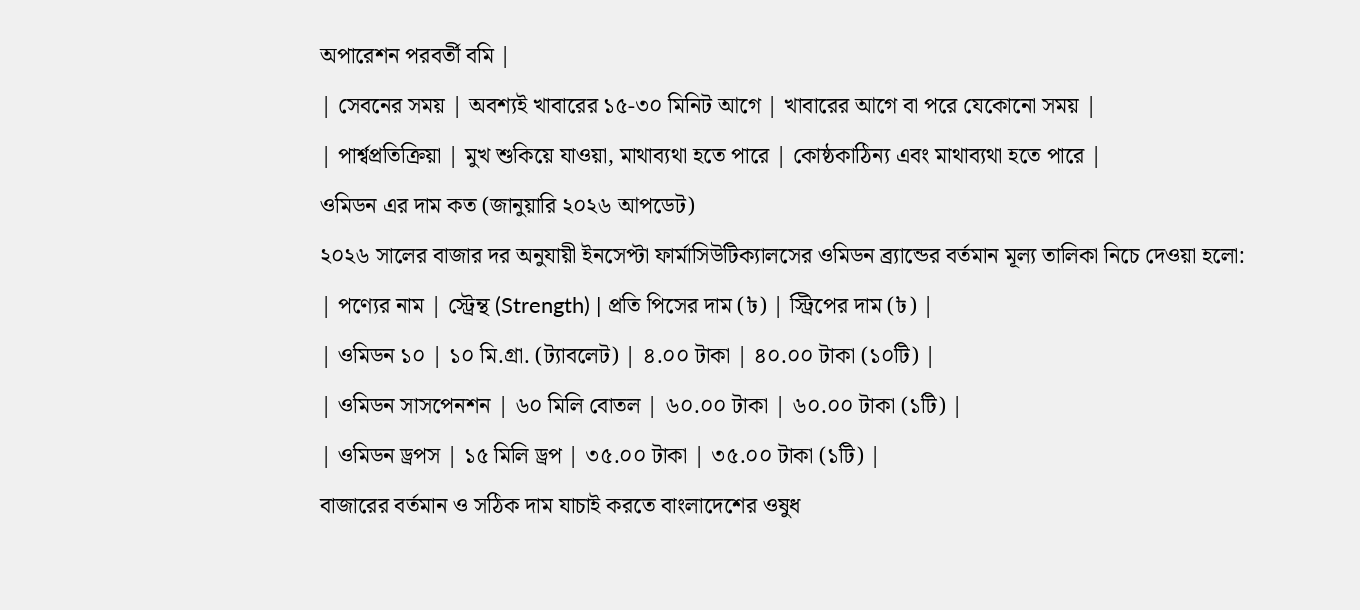অপারেশন পরবর্তী বমি |
| সেবনের সময় | অবশ্যই খাবারের ১৫-৩০ মিনিট আগে | খাবারের আগে বা পরে যেকোনো সময় |
| পার্শ্বপ্রতিক্রিয়া | মুখ শুকিয়ে যাওয়া, মাথাব্যথা হতে পারে | কোষ্ঠকাঠিন্য এবং মাথাব্যথা হতে পারে |
ওমিডন এর দাম কত (জানুয়ারি ২০২৬ আপডেট)
২০২৬ সালের বাজার দর অনুযায়ী ইনসেপ্টা ফার্মাসিউটিক্যালসের ওমিডন ব্র্যান্ডের বর্তমান মূল্য তালিকা নিচে দেওয়া হলো:
| পণ্যের নাম | স্ট্রেন্থ (Strength) | প্রতি পিসের দাম (৳) | স্ট্রিপের দাম (৳) |
| ওমিডন ১০ | ১০ মি.গ্রা. (ট্যাবলেট) | ৪.০০ টাকা | ৪০.০০ টাকা (১০টি) |
| ওমিডন সাসপেনশন | ৬০ মিলি বোতল | ৬০.০০ টাকা | ৬০.০০ টাকা (১টি) |
| ওমিডন ড্রপস | ১৫ মিলি ড্রপ | ৩৫.০০ টাকা | ৩৫.০০ টাকা (১টি) |
বাজারের বর্তমান ও সঠিক দাম যাচাই করতে বাংলাদেশের ওষুধ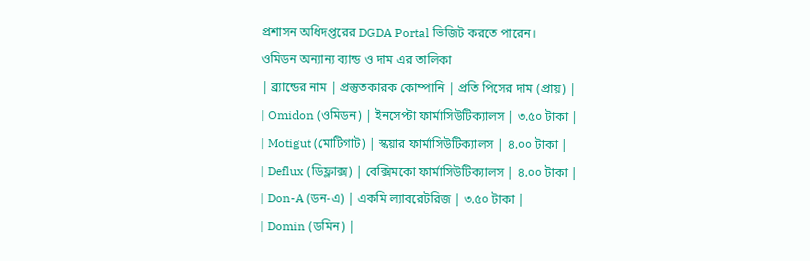প্রশাসন অধিদপ্তরের DGDA Portal ভিজিট করতে পারেন।
ওমিডন অন্যান্য ব্যান্ড ও দাম এর তালিকা
| ব্র্যান্ডের নাম | প্রস্তুতকারক কোম্পানি | প্রতি পিসের দাম (প্রায়) |
| Omidon (ওমিডন) | ইনসেপ্টা ফার্মাসিউটিক্যালস | ৩.৫০ টাকা |
| Motigut (মোটিগাট) | স্কয়ার ফার্মাসিউটিক্যালস | ৪.০০ টাকা |
| Deflux (ডিফ্লাক্স) | বেক্সিমকো ফার্মাসিউটিক্যালস | ৪.০০ টাকা |
| Don-A (ডন-এ) | একমি ল্যাবরেটরিজ | ৩.৫০ টাকা |
| Domin (ডমিন) |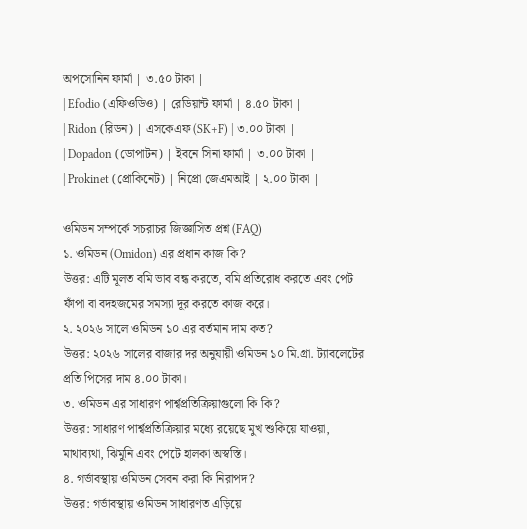অপসোনিন ফার্মা | ৩.৫০ টাকা |
| Efodio (এফিওডিও) | রেডিয়ান্ট ফার্মা | ৪.৫০ টাকা |
| Ridon (রিডন) | এসকেএফ (SK+F) | ৩.০০ টাকা |
| Dopadon (ডোপাটন) | ইবনে সিনা ফার্মা | ৩.০০ টাকা |
| Prokinet (প্রোকিনেট) | নিপ্রো জেএমআই | ২.০০ টাকা |

ওমিডন সম্পর্কে সচরাচর জিজ্ঞাসিত প্রশ্ন (FAQ)
১. ওমিডন (Omidon) এর প্রধান কাজ কি?
উত্তর: এটি মূলত বমি ভাব বন্ধ করতে, বমি প্রতিরোধ করতে এবং পেট ফাঁপা বা বদহজমের সমস্যা দূর করতে কাজ করে।
২. ২০২৬ সালে ওমিডন ১০ এর বর্তমান দাম কত?
উত্তর: ২০২৬ সালের বাজার দর অনুযায়ী ওমিডন ১০ মি.গ্রা. ট্যাবলেটের প্রতি পিসের দাম ৪.০০ টাকা।
৩. ওমিডন এর সাধারণ পার্শ্বপ্রতিক্রিয়াগুলো কি কি?
উত্তর: সাধারণ পার্শ্বপ্রতিক্রিয়ার মধ্যে রয়েছে মুখ শুকিয়ে যাওয়া, মাথাব্যথা, ঝিমুনি এবং পেটে হালকা অস্বস্তি।
৪. গর্ভাবস্থায় ওমিডন সেবন করা কি নিরাপদ?
উত্তর: গর্ভাবস্থায় ওমিডন সাধারণত এড়িয়ে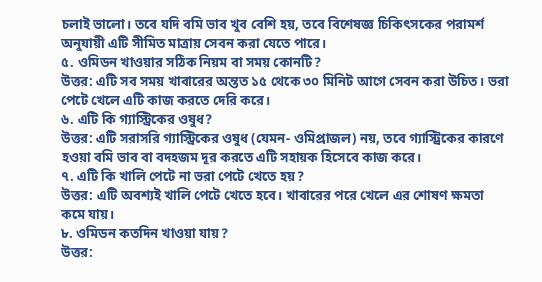চলাই ভালো। তবে যদি বমি ভাব খুব বেশি হয়, তবে বিশেষজ্ঞ চিকিৎসকের পরামর্শ অনুযায়ী এটি সীমিত মাত্রায় সেবন করা যেতে পারে।
৫. ওমিডন খাওয়ার সঠিক নিয়ম বা সময় কোনটি?
উত্তর: এটি সব সময় খাবারের অন্তত ১৫ থেকে ৩০ মিনিট আগে সেবন করা উচিত। ভরা পেটে খেলে এটি কাজ করতে দেরি করে।
৬. এটি কি গ্যাস্ট্রিকের ওষুধ?
উত্তর: এটি সরাসরি গ্যাস্ট্রিকের ওষুধ (যেমন- ওমিপ্রাজল) নয়, তবে গ্যাস্ট্রিকের কারণে হওয়া বমি ভাব বা বদহজম দূর করতে এটি সহায়ক হিসেবে কাজ করে।
৭. এটি কি খালি পেটে না ভরা পেটে খেতে হয়?
উত্তর: এটি অবশ্যই খালি পেটে খেতে হবে। খাবারের পরে খেলে এর শোষণ ক্ষমতা কমে যায়।
৮. ওমিডন কতদিন খাওয়া যায়?
উত্তর: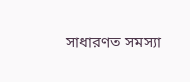সাধারণত সমস্যা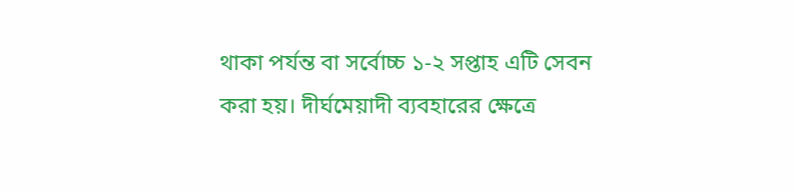থাকা পর্যন্ত বা সর্বোচ্চ ১-২ সপ্তাহ এটি সেবন করা হয়। দীর্ঘমেয়াদী ব্যবহারের ক্ষেত্রে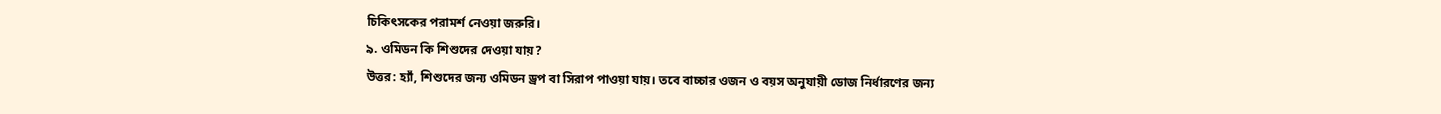চিকিৎসকের পরামর্শ নেওয়া জরুরি।
৯. ওমিডন কি শিশুদের দেওয়া যায়?
উত্তর: হ্যাঁ, শিশুদের জন্য ওমিডন ড্রপ বা সিরাপ পাওয়া যায়। তবে বাচ্চার ওজন ও বয়স অনুযায়ী ডোজ নির্ধারণের জন্য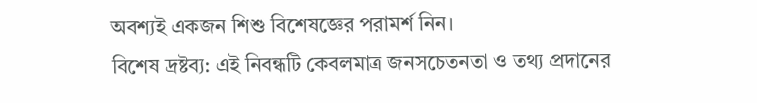অবশ্যই একজন শিশু বিশেষজ্ঞের পরামর্শ নিন।
বিশেষ দ্রষ্টব্য: এই নিবন্ধটি কেবলমাত্র জনসচেতনতা ও তথ্য প্রদানের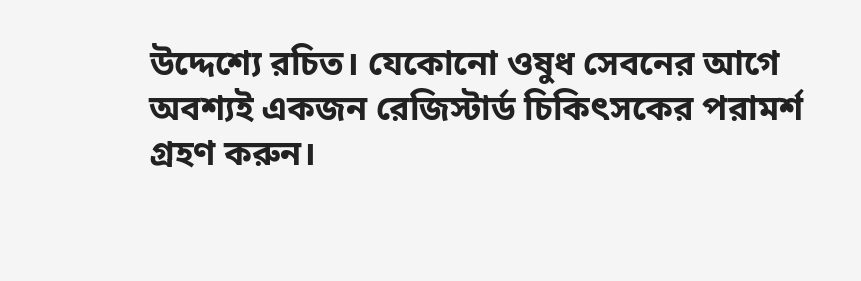উদ্দেশ্যে রচিত। যেকোনো ওষুধ সেবনের আগে অবশ্যই একজন রেজিস্টার্ড চিকিৎসকের পরামর্শ গ্রহণ করুন।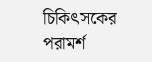চিকিৎসকের পরামর্শ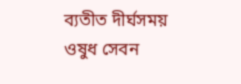ব্যতীত দীর্ঘসময় ওষুধ সেবন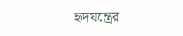হৃদযন্ত্রের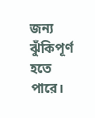জন্য ঝুঁকিপূর্ণ হতে পারে।